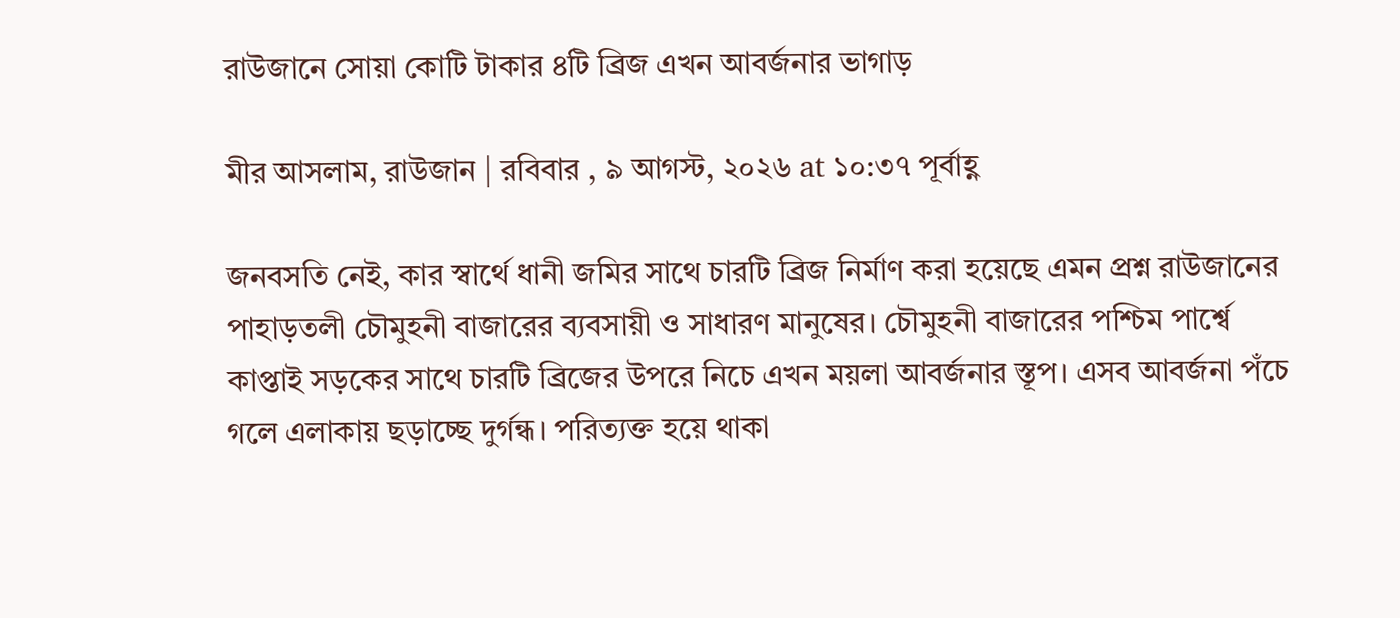রাউজানে সোয়া কোটি টাকার ৪টি ব্রিজ এখন আবর্জনার ভাগাড়

মীর আসলাম, রাউজান | রবিবার , ৯ আগস্ট, ২০২৬ at ১০:৩৭ পূর্বাহ্ণ

জনবসতি নেই, কার স্বার্থে ধানী জমির সাথে চারটি ব্রিজ নির্মাণ করা হয়েছে এমন প্রশ্ন রাউজানের পাহাড়তলী চৌমুহনী বাজারের ব্যবসায়ী ও সাধারণ মানুষের। চৌমুহনী বাজারের পশ্চিম পার্শ্বে কাপ্তাই সড়কের সাথে চারটি ব্রিজের উপরে নিচে এখন ময়লা আবর্জনার স্তূপ। এসব আবর্জনা পঁচে গলে এলাকায় ছড়াচ্ছে দুর্গন্ধ। পরিত্যক্ত হয়ে থাকা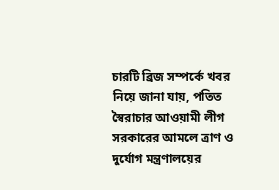চারটি ব্রিজ সম্পর্কে খবর নিয়ে জানা যায়, পতিত স্বৈরাচার আওয়ামী লীগ সরকারের আমলে ত্রাণ ও দুর্যোগ মন্ত্রণালয়ের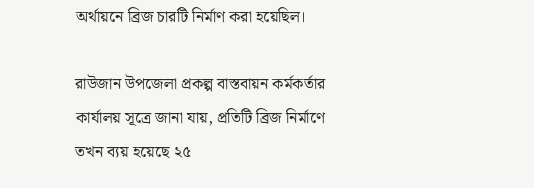অর্থায়নে ব্রিজ চারটি নির্মাণ করা হয়েছিল।

রাউজান উপজেলা প্রকল্প বাস্তবায়ন কর্মকর্তার কার্যালয় সূত্রে জানা যায়, প্রতিটি ব্রিজ নির্মাণে তখন ব্যয় হয়েছে ২৫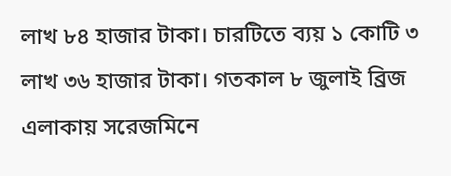লাখ ৮৪ হাজার টাকা। চারটিতে ব্যয় ১ কোটি ৩ লাখ ৩৬ হাজার টাকা। গতকাল ৮ জুলাই ব্রিজ এলাকায় সরেজমিনে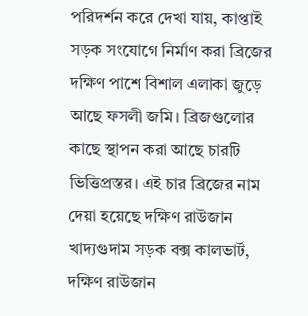পরিদর্শন করে দেখা যায়, কাপ্তাই সড়ক সংযোগে নির্মাণ করা ব্রিজের দক্ষিণ পাশে বিশাল এলাকা জুড়ে আছে ফসলী জমি। ব্রিজগুলোর কাছে স্থাপন করা আছে চারটি ভিত্তিপ্রস্তর। এই চার ব্রিজের নাম দেয়া হয়েছে দক্ষিণ রাউজান খাদ্যগুদাম সড়ক বক্স কালভার্ট, দক্ষিণ রাউজান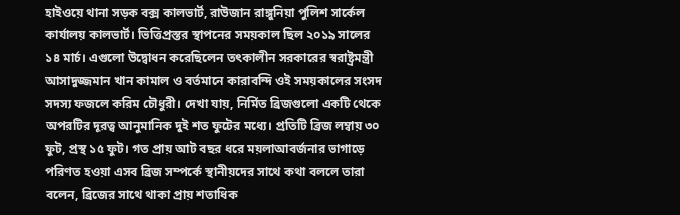হাইওয়ে থানা সড়ক বক্স কালভার্ট, রাউজান রাঙ্গুনিয়া পুলিশ সার্কেল কার্যালয় কালভার্ট। ভিত্তিপ্রস্তর স্থাপনের সময়কাল ছিল ২০১৯ সালের ১৪ মার্চ। এগুলো উদ্বোধন করেছিলেন তৎকালীন সরকারের স্বরাষ্ট্রমন্ত্রী আসাদুজ্জমান খান কামাল ও বর্তমানে কারাবন্দি ওই সময়কালের সংসদ সদস্য ফজলে করিম চৌধুরী। দেখা যায়, নির্মিত ব্রিজগুলো একটি থেকে অপরটির দূরত্ব আনুমানিক দুই শত ফুটের মধ্যে। প্রতিটি ব্রিজ লম্বায় ৩০ ফুট, প্রস্থ ১৫ ফুট। গত প্রায় আট বছর ধরে ময়লাআবর্জনার ভাগাড়ে পরিণত হওয়া এসব ব্রিজ সম্পর্কে স্থানীয়দের সাথে কথা বললে তারা বলেন, ব্রিজের সাথে থাকা প্রায় শতাধিক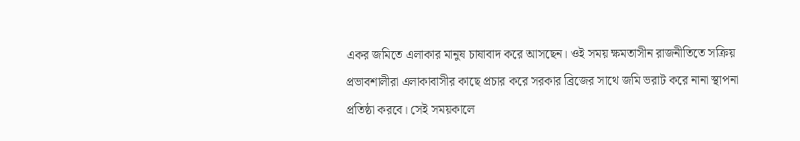একর জমিতে এলাকার মানুষ চাষাবাদ করে আসছেন। ওই সময় ক্ষমতাসীন রাজনীতিতে সক্রিয় প্রভাবশালীরা এলাকাবাসীর কাছে প্রচার করে সরকার ব্রিজের সাথে জমি ভরাট করে নানা স্থাপনা প্রতিষ্ঠা করবে। সেই সময়কালে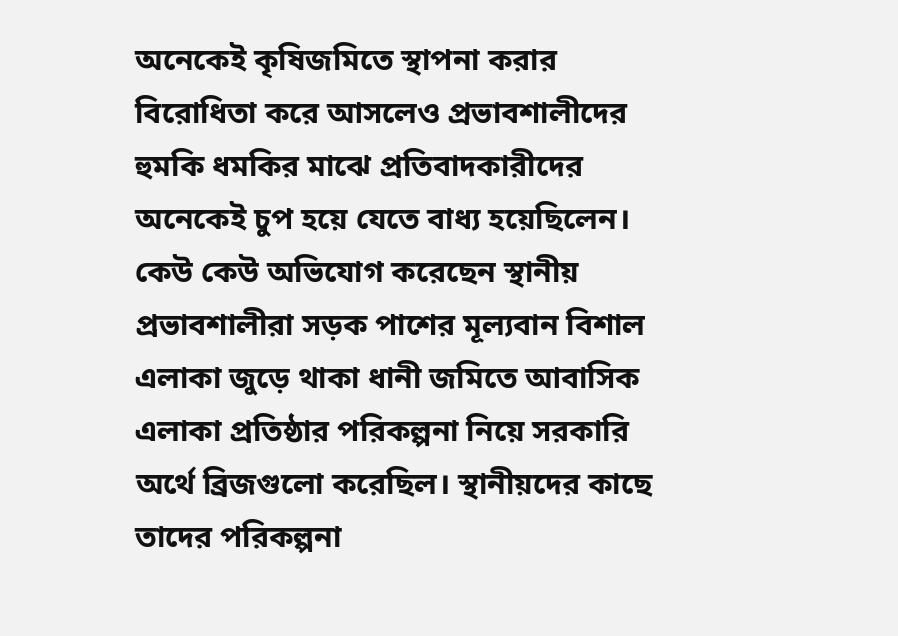অনেকেই কৃষিজমিতে স্থাপনা করার বিরোধিতা করে আসলেও প্রভাবশালীদের হুমকি ধমকির মাঝে প্রতিবাদকারীদের অনেকেই চুপ হয়ে যেতে বাধ্য হয়েছিলেন। কেউ কেউ অভিযোগ করেছেন স্থানীয় প্রভাবশালীরা সড়ক পাশের মূল্যবান বিশাল এলাকা জুড়ে থাকা ধানী জমিতে আবাসিক এলাকা প্রতিষ্ঠার পরিকল্পনা নিয়ে সরকারি অর্থে ব্রিজগুলো করেছিল। স্থানীয়দের কাছে তাদের পরিকল্পনা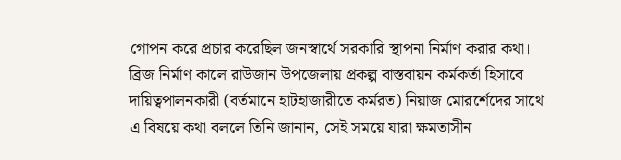গোপন করে প্রচার করেছিল জনস্বার্থে সরকারি স্থাপনা নির্মাণ করার কথা। ব্রিজ নির্মাণ কালে রাউজান উপজেলায় প্রকল্প বাস্তবায়ন কর্মকর্তা হিসাবে দায়িত্বপালনকারী (বর্তমানে হাটহাজারীতে কর্মরত) নিয়াজ মোরর্শেদের সাথে এ বিষয়ে কথা বললে তিনি জানান, সেই সময়ে যারা ক্ষমতাসীন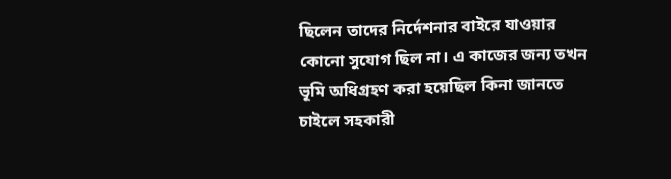ছিলেন তাদের নির্দেশনার বাইরে যাওয়ার কোনো সুযোগ ছিল না। এ কাজের জন্য তখন ভূমি অধিগ্রহণ করা হয়েছিল কিনা জানতে চাইলে সহকারী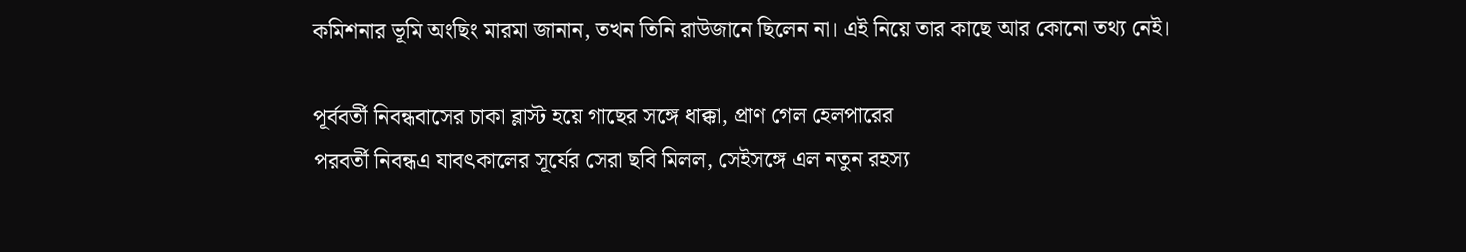কমিশনার ভূমি অংছিং মারমা জানান, তখন তিনি রাউজানে ছিলেন না। এই নিয়ে তার কাছে আর কোনো তথ্য নেই।

পূর্ববর্তী নিবন্ধবাসের চাকা ব্লাস্ট হয়ে গাছের সঙ্গে ধাক্কা, প্রাণ গেল হেলপারের
পরবর্তী নিবন্ধএ যাবৎকালের সূর্যের সেরা ছবি মিলল, সেইসঙ্গে এল নতুন রহস্য